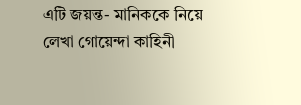এটি জয়ন্ত- মানিককে নিয়ে লেখা গোয়েন্দা কাহিনী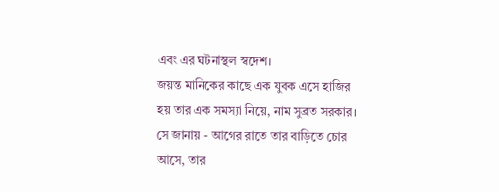এবং এর ঘটনাস্থল স্বদেশ।
জয়ন্ত মানিকের কাছে এক যুবক এসে হাজির হয় তার এক সমস্যা নিয়ে, নাম সুব্রত সরকার। সে জানায় - আগের রাতে তার বাড়িতে চোর আসে, তার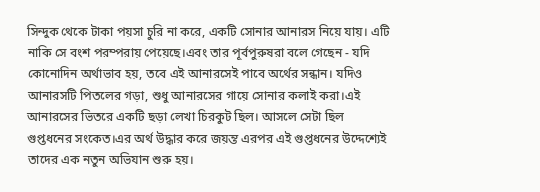সিন্দুক থেকে টাকা পয়সা চুরি না করে, একটি সোনার আনারস নিয়ে যায়। এটি নাকি সে বংশ পরম্পরায় পেয়েছে।এবং তার পূর্বপুরুষরা বলে গেছেন - যদি কোনোদিন অর্থাভাব হয়, তবে এই আনারসেই পাবে অর্থের সন্ধান। যদিও আনারসটি পিতলের গড়া, শুধু আনারসের গায়ে সোনার কলাই করা।এই আনারসের ভিতরে একটি ছড়া লেখা চিরকুট ছিল। আসলে সেটা ছিল গুপ্তধনের সংকেত।এর অর্থ উদ্ধার করে জয়ন্ত এরপর এই গুপ্তধনের উদ্দেশ্যেই তাদের এক নতুন অভিযান শুরু হয়।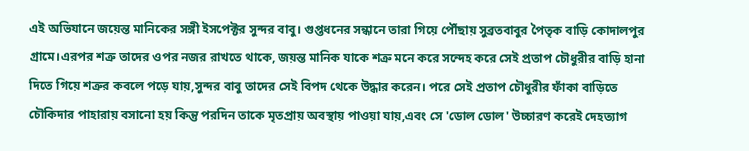এই অভিযানে জয়েন্ত মানিকের সঙ্গী ইসপেক্টর সুন্দর বাবু। গুপ্তধনের সন্ধানে তারা গিয়ে পৌঁছায় সুব্রতবাবুর পৈতৃক বাড়ি কোদালপুর গ্রামে।এরপর শত্রু তাদের ওপর নজর রাখতে থাকে, জয়ন্ত মানিক যাকে শত্রু মনে করে সন্দেহ করে সেই প্রতাপ চৌধুরীর বাড়ি হানা দিতে গিয়ে শত্রুর কবলে পড়ে যায়,সুন্দর বাবু তাদের সেই বিপদ থেকে উদ্ধার করেন। পরে সেই প্রতাপ চৌধুরীর ফাঁকা বাড়িতে চৌকিদার পাহারায় বসানো হয় কিন্তু পরদিন তাকে মৃতপ্রায় অবস্থায় পাওয়া যায়,এবং সে 'ডোল ডোল' উচ্চারণ করেই দেহত্যাগ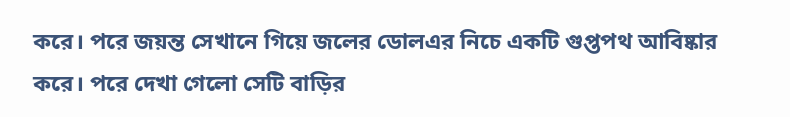করে। পরে জয়ন্ত সেখানে গিয়ে জলের ডোলএর নিচে একটি গুপ্তপথ আবিষ্কার করে। পরে দেখা গেলো সেটি বাড়ির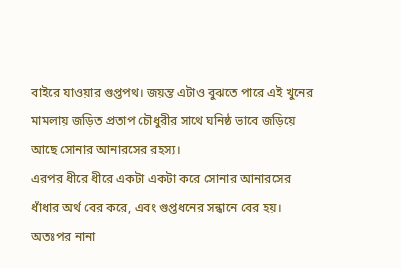বাইরে যাওয়ার গুপ্তপথ। জয়ন্ত এটাও বুঝতে পারে এই খুনের মামলায় জড়িত প্রতাপ চৌধুরীর সাথে ঘনিষ্ঠ ভাবে জড়িয়ে আছে সোনার আনারসের রহস্য।
এরপর ধীরে ধীরে একটা একটা করে সোনার আনারসের ধাঁধার অর্থ বের করে, এবং গুপ্তধনের সন্ধানে বের হয়। অতঃপর নানা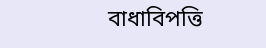বাধাবিপত্তি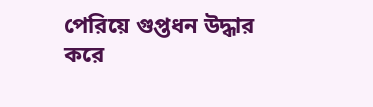পেরিয়ে গুপ্তধন উদ্ধার করে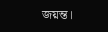জয়ন্ত।